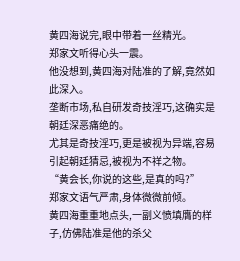黄四海说完,眼中带着一丝精光。
郑家文听得心头一震。
他没想到,黄四海对陆准的了解,竟然如此深入。
垄断市场,私自研发奇技淫巧,这确实是朝廷深恶痛绝的。
尤其是奇技淫巧,更是被视为异端,容易引起朝廷猜忌,被视为不祥之物。
“黄会长,你说的这些,是真的吗?”
郑家文语气严肃,身体微微前倾。
黄四海重重地点头,一副义愤填膺的样子,仿佛陆准是他的杀父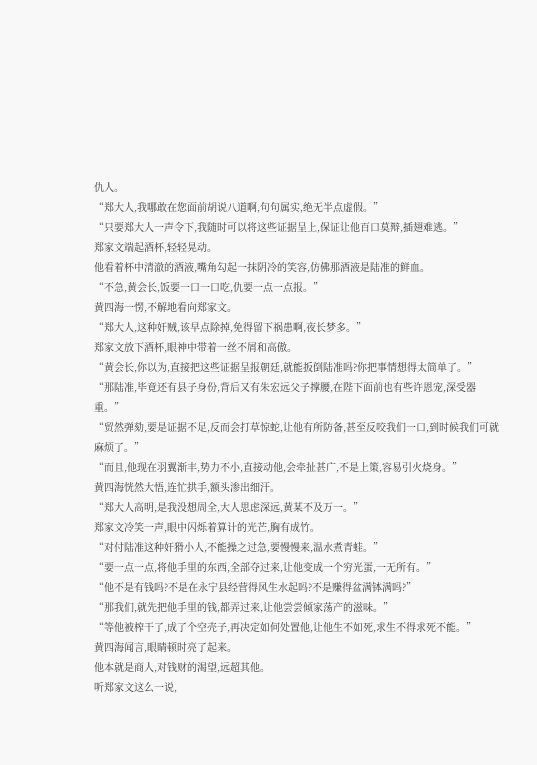仇人。
“郑大人,我哪敢在您面前胡说八道啊,句句属实,绝无半点虚假。”
“只要郑大人一声令下,我随时可以将这些证据呈上,保证让他百口莫辩,插翅难逃。”
郑家文端起酒杯,轻轻晃动。
他看着杯中清澈的酒液,嘴角勾起一抹阴冷的笑容,仿佛那酒液是陆准的鲜血。
“不急,黄会长,饭要一口一口吃,仇要一点一点报。”
黄四海一愣,不解地看向郑家文。
“郑大人,这种奸贼,该早点除掉,免得留下祸患啊,夜长梦多。”
郑家文放下酒杯,眼神中带着一丝不屑和高傲。
“黄会长,你以为,直接把这些证据呈报朝廷,就能扳倒陆准吗?你把事情想得太简单了。”
“那陆准,毕竟还有县子身份,背后又有朱宏远父子撑腰,在陛下面前也有些许恩宠,深受器重。”
“贸然弹劾,要是证据不足,反而会打草惊蛇,让他有所防备,甚至反咬我们一口,到时候我们可就麻烦了。”
“而且,他现在羽翼渐丰,势力不小,直接动他,会牵扯甚广,不是上策,容易引火烧身。”
黄四海恍然大悟,连忙拱手,额头渗出细汗。
“郑大人高明,是我没想周全,大人思虑深远,黄某不及万一。”
郑家文冷笑一声,眼中闪烁着算计的光芒,胸有成竹。
“对付陆准这种奸猾小人,不能操之过急,要慢慢来,温水煮青蛙。”
“要一点一点,将他手里的东西,全部夺过来,让他变成一个穷光蛋,一无所有。”
“他不是有钱吗?不是在永宁县经营得风生水起吗?不是赚得盆满钵满吗?”
“那我们,就先把他手里的钱,都弄过来,让他尝尝倾家荡产的滋味。”
“等他被榨干了,成了个空壳子,再决定如何处置他,让他生不如死,求生不得求死不能。”
黄四海闻言,眼睛顿时亮了起来。
他本就是商人,对钱财的渴望,远超其他。
听郑家文这么一说,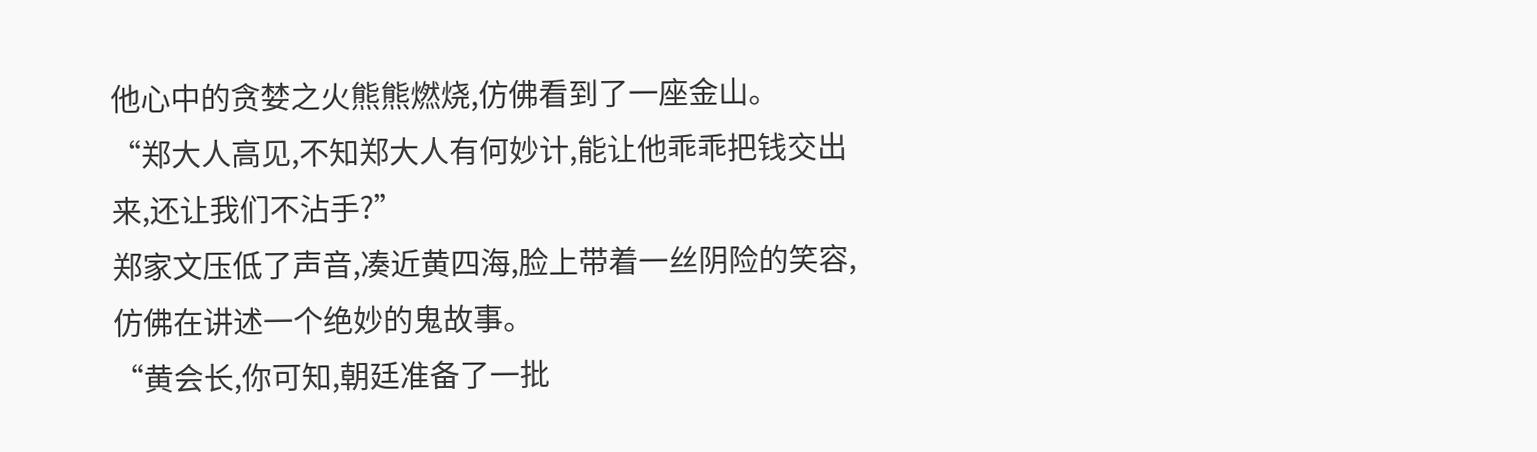他心中的贪婪之火熊熊燃烧,仿佛看到了一座金山。
“郑大人高见,不知郑大人有何妙计,能让他乖乖把钱交出来,还让我们不沾手?”
郑家文压低了声音,凑近黄四海,脸上带着一丝阴险的笑容,仿佛在讲述一个绝妙的鬼故事。
“黄会长,你可知,朝廷准备了一批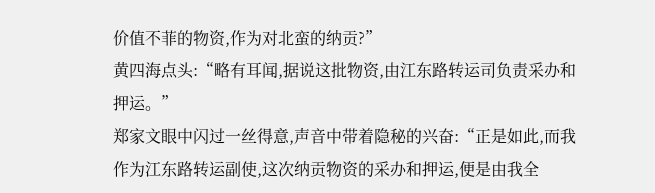价值不菲的物资,作为对北蛮的纳贡?”
黄四海点头:“略有耳闻,据说这批物资,由江东路转运司负责采办和押运。”
郑家文眼中闪过一丝得意,声音中带着隐秘的兴奋:“正是如此,而我作为江东路转运副使,这次纳贡物资的采办和押运,便是由我全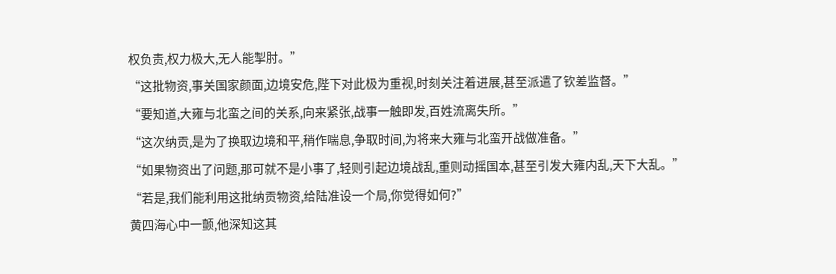权负责,权力极大,无人能掣肘。”
“这批物资,事关国家颜面,边境安危,陛下对此极为重视,时刻关注着进展,甚至派遣了钦差监督。”
“要知道,大雍与北蛮之间的关系,向来紧张,战事一触即发,百姓流离失所。”
“这次纳贡,是为了换取边境和平,稍作喘息,争取时间,为将来大雍与北蛮开战做准备。”
“如果物资出了问题,那可就不是小事了,轻则引起边境战乱,重则动摇国本,甚至引发大雍内乱,天下大乱。”
“若是,我们能利用这批纳贡物资,给陆准设一个局,你觉得如何?”
黄四海心中一颤,他深知这其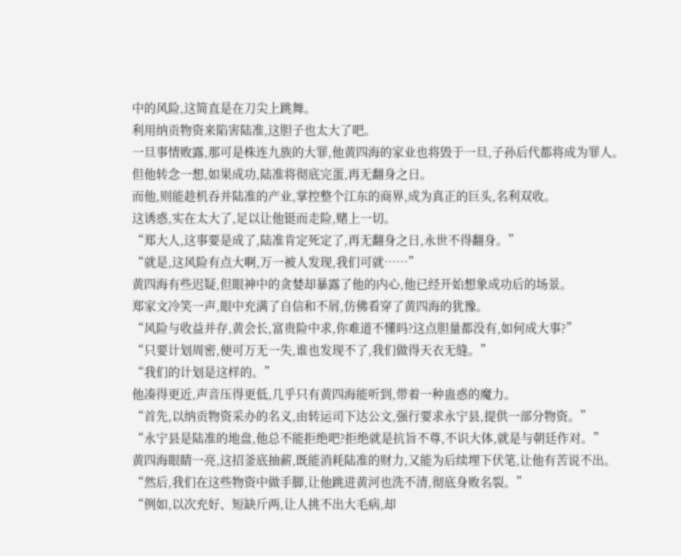中的风险,这简直是在刀尖上跳舞。
利用纳贡物资来陷害陆准,这胆子也太大了吧。
一旦事情败露,那可是株连九族的大罪,他黄四海的家业也将毁于一旦,子孙后代都将成为罪人。
但他转念一想,如果成功,陆准将彻底完蛋,再无翻身之日。
而他,则能趁机吞并陆准的产业,掌控整个江东的商界,成为真正的巨头,名利双收。
这诱惑,实在太大了,足以让他铤而走险,赌上一切。
“郑大人,这事要是成了,陆准肯定死定了,再无翻身之日,永世不得翻身。”
“就是,这风险有点大啊,万一被人发现,我们可就……”
黄四海有些迟疑,但眼神中的贪婪却暴露了他的内心,他已经开始想象成功后的场景。
郑家文冷笑一声,眼中充满了自信和不屑,仿佛看穿了黄四海的犹豫。
“风险与收益并存,黄会长,富贵险中求,你难道不懂吗?这点胆量都没有,如何成大事?”
“只要计划周密,便可万无一失,谁也发现不了,我们做得天衣无缝。”
“我们的计划是这样的。”
他凑得更近,声音压得更低,几乎只有黄四海能听到,带着一种蛊惑的魔力。
“首先,以纳贡物资采办的名义,由转运司下达公文,强行要求永宁县,提供一部分物资。”
“永宁县是陆准的地盘,他总不能拒绝吧?拒绝就是抗旨不尊,不识大体,就是与朝廷作对。”
黄四海眼睛一亮,这招釜底抽薪,既能消耗陆准的财力,又能为后续埋下伏笔,让他有苦说不出。
“然后,我们在这些物资中做手脚,让他跳进黄河也洗不清,彻底身败名裂。”
“例如,以次充好、短缺斤两,让人挑不出大毛病,却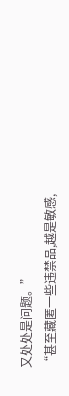又处处是问题。”
“甚至藏匿一些违禁品,越是敏感,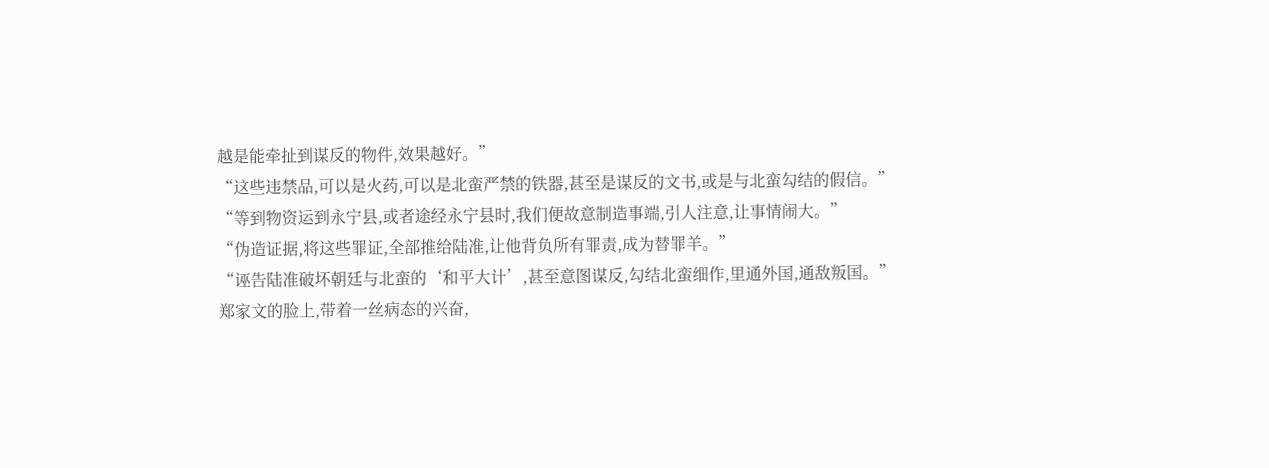越是能牵扯到谋反的物件,效果越好。”
“这些违禁品,可以是火药,可以是北蛮严禁的铁器,甚至是谋反的文书,或是与北蛮勾结的假信。”
“等到物资运到永宁县,或者途经永宁县时,我们便故意制造事端,引人注意,让事情闹大。”
“伪造证据,将这些罪证,全部推给陆准,让他背负所有罪责,成为替罪羊。”
“诬告陆准破坏朝廷与北蛮的‘和平大计’,甚至意图谋反,勾结北蛮细作,里通外国,通敌叛国。”
郑家文的脸上,带着一丝病态的兴奋,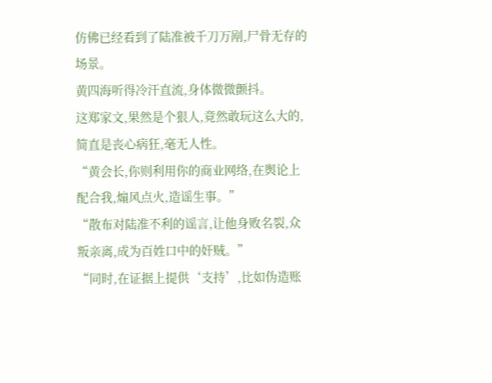仿佛已经看到了陆准被千刀万剐,尸骨无存的场景。
黄四海听得冷汗直流,身体微微颤抖。
这郑家文,果然是个狠人,竟然敢玩这么大的,简直是丧心病狂,毫无人性。
“黄会长,你则利用你的商业网络,在舆论上配合我,煽风点火,造谣生事。”
“散布对陆准不利的谣言,让他身败名裂,众叛亲离,成为百姓口中的奸贼。”
“同时,在证据上提供‘支持’,比如伪造账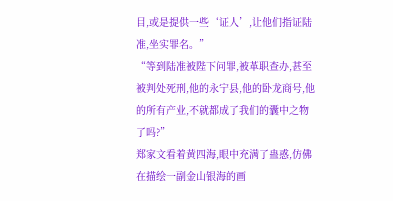目,或是提供一些‘证人’,让他们指证陆准,坐实罪名。”
“等到陆准被陛下问罪,被革职查办,甚至被判处死刑,他的永宁县,他的卧龙商号,他的所有产业,不就都成了我们的囊中之物了吗?”
郑家文看着黄四海,眼中充满了蛊惑,仿佛在描绘一副金山银海的画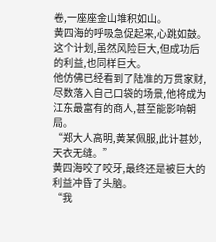卷,一座座金山堆积如山。
黄四海的呼吸急促起来,心跳如鼓。
这个计划,虽然风险巨大,但成功后的利益,也同样巨大。
他仿佛已经看到了陆准的万贯家财,尽数落入自己口袋的场景,他将成为江东最富有的商人,甚至能影响朝局。
“郑大人高明,黄某佩服,此计甚妙,天衣无缝。”
黄四海咬了咬牙,最终还是被巨大的利益冲昏了头脑。
“我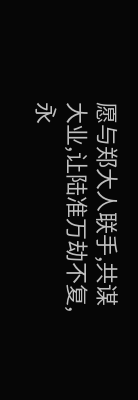愿与郑大人联手,共谋大业,让陆准万劫不复,永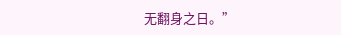无翻身之日。”